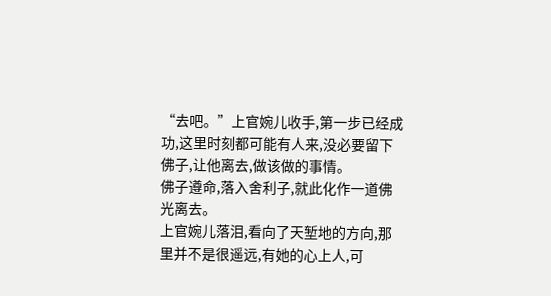“去吧。”上官婉儿收手,第一步已经成功,这里时刻都可能有人来,没必要留下佛子,让他离去,做该做的事情。
佛子遵命,落入舍利子,就此化作一道佛光离去。
上官婉儿落泪,看向了天堑地的方向,那里并不是很遥远,有她的心上人,可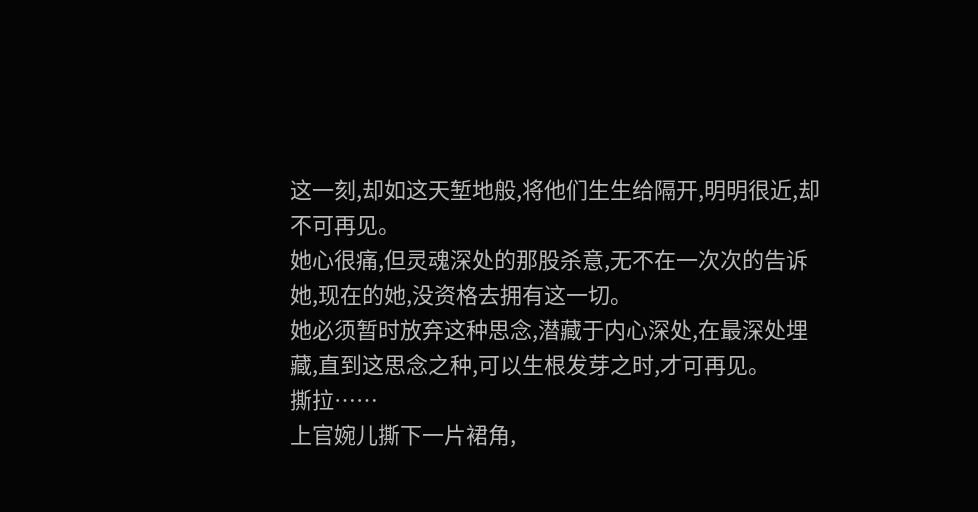这一刻,却如这天堑地般,将他们生生给隔开,明明很近,却不可再见。
她心很痛,但灵魂深处的那股杀意,无不在一次次的告诉她,现在的她,没资格去拥有这一切。
她必须暂时放弃这种思念,潜藏于内心深处,在最深处埋藏,直到这思念之种,可以生根发芽之时,才可再见。
撕拉……
上官婉儿撕下一片裙角,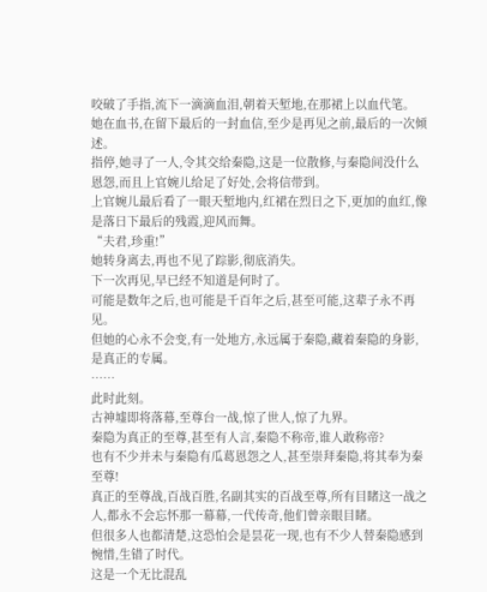咬破了手指,流下一滴滴血泪,朝着天堑地,在那裙上以血代笔。
她在血书,在留下最后的一封血信,至少是再见之前,最后的一次倾述。
指停,她寻了一人,令其交给秦隐,这是一位散修,与秦隐间没什么恩怨,而且上官婉儿给足了好处,会将信带到。
上官婉儿最后看了一眼天堑地内,红裙在烈日之下,更加的血红,像是落日下最后的残霞,迎风而舞。
“夫君,珍重!”
她转身离去,再也不见了踪影,彻底消失。
下一次再见,早已经不知道是何时了。
可能是数年之后,也可能是千百年之后,甚至可能,这辈子永不再见。
但她的心永不会变,有一处地方,永远属于秦隐,藏着秦隐的身影,是真正的专属。
……
此时此刻。
古神墟即将落幕,至尊台一战,惊了世人,惊了九界。
秦隐为真正的至尊,甚至有人言,秦隐不称帝,谁人敢称帝?
也有不少并未与秦隐有瓜葛恩怨之人,甚至崇拜秦隐,将其奉为秦至尊!
真正的至尊战,百战百胜,名副其实的百战至尊,所有目睹这一战之人,都永不会忘怀那一幕幕,一代传奇,他们曾亲眼目睹。
但很多人也都清楚,这恐怕会是昙花一现,也有不少人替秦隐感到惋惜,生错了时代。
这是一个无比混乱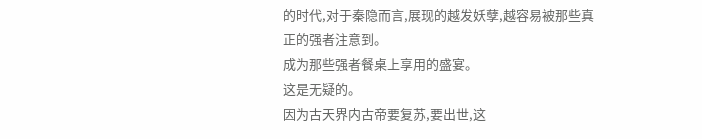的时代,对于秦隐而言,展现的越发妖孽,越容易被那些真正的强者注意到。
成为那些强者餐桌上享用的盛宴。
这是无疑的。
因为古天界内古帝要复苏,要出世,这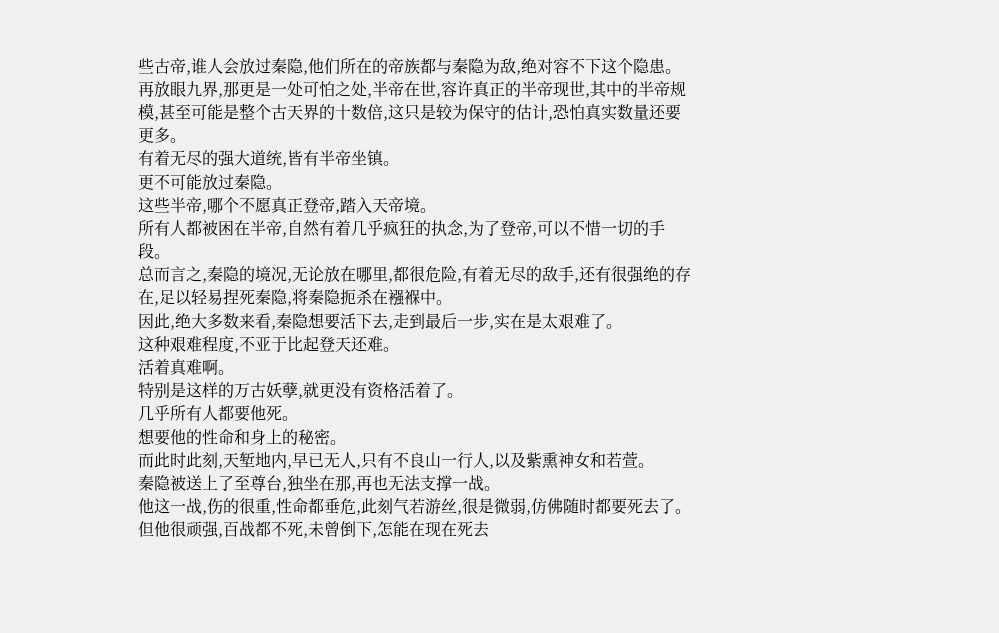些古帝,谁人会放过秦隐,他们所在的帝族都与秦隐为敌,绝对容不下这个隐患。
再放眼九界,那更是一处可怕之处,半帝在世,容许真正的半帝现世,其中的半帝规模,甚至可能是整个古天界的十数倍,这只是较为保守的估计,恐怕真实数量还要更多。
有着无尽的强大道统,皆有半帝坐镇。
更不可能放过秦隐。
这些半帝,哪个不愿真正登帝,踏入天帝境。
所有人都被困在半帝,自然有着几乎疯狂的执念,为了登帝,可以不惜一切的手段。
总而言之,秦隐的境况,无论放在哪里,都很危险,有着无尽的敌手,还有很强绝的存在,足以轻易捏死秦隐,将秦隐扼杀在襁褓中。
因此,绝大多数来看,秦隐想要活下去,走到最后一步,实在是太艰难了。
这种艰难程度,不亚于比起登天还难。
活着真难啊。
特别是这样的万古妖孽,就更没有资格活着了。
几乎所有人都要他死。
想要他的性命和身上的秘密。
而此时此刻,天堑地内,早已无人,只有不良山一行人,以及紫熏神女和若萱。
秦隐被送上了至尊台,独坐在那,再也无法支撑一战。
他这一战,伤的很重,性命都垂危,此刻气若游丝,很是微弱,仿佛随时都要死去了。
但他很顽强,百战都不死,未曾倒下,怎能在现在死去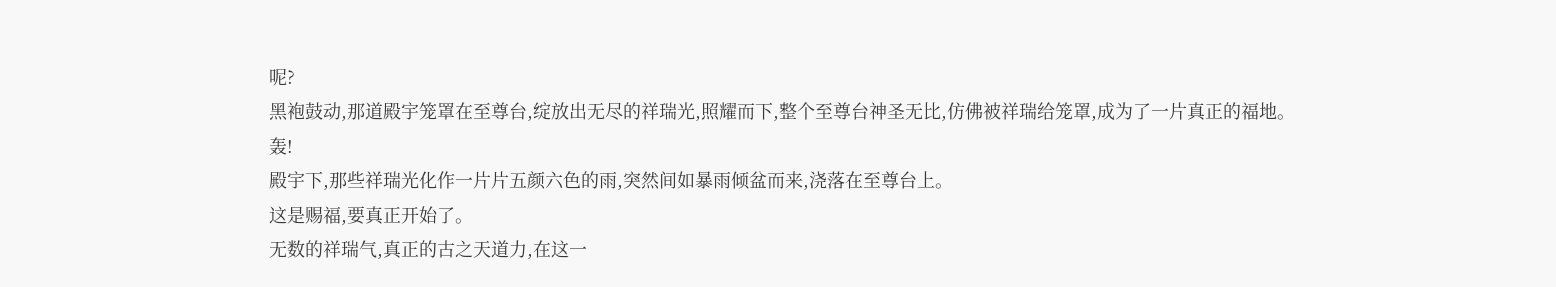呢?
黑袍鼓动,那道殿宇笼罩在至尊台,绽放出无尽的祥瑞光,照耀而下,整个至尊台神圣无比,仿佛被祥瑞给笼罩,成为了一片真正的福地。
轰!
殿宇下,那些祥瑞光化作一片片五颜六色的雨,突然间如暴雨倾盆而来,浇落在至尊台上。
这是赐福,要真正开始了。
无数的祥瑞气,真正的古之天道力,在这一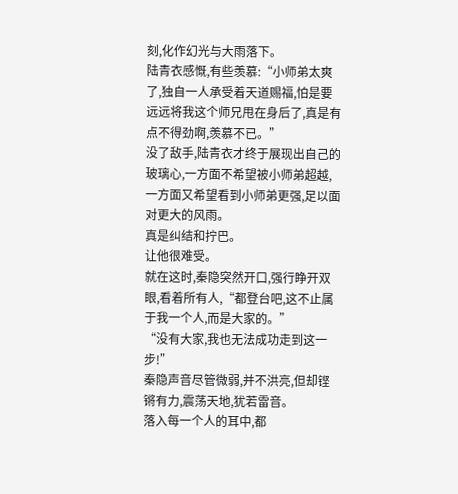刻,化作幻光与大雨落下。
陆青衣感慨,有些羡慕:“小师弟太爽了,独自一人承受着天道赐福,怕是要远远将我这个师兄甩在身后了,真是有点不得劲啊,羡慕不已。”
没了敌手,陆青衣才终于展现出自己的玻璃心,一方面不希望被小师弟超越,一方面又希望看到小师弟更强,足以面对更大的风雨。
真是纠结和拧巴。
让他很难受。
就在这时,秦隐突然开口,强行睁开双眼,看着所有人,“都登台吧,这不止属于我一个人,而是大家的。”
“没有大家,我也无法成功走到这一步!”
秦隐声音尽管微弱,并不洪亮,但却铿锵有力,震荡天地,犹若雷音。
落入每一个人的耳中,都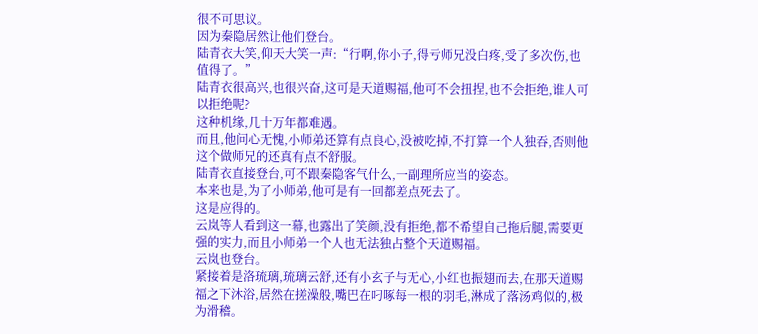很不可思议。
因为秦隐居然让他们登台。
陆青衣大笑,仰天大笑一声:“行啊,你小子,得亏师兄没白疼,受了多次伤,也值得了。”
陆青衣很高兴,也很兴奋,这可是天道赐福,他可不会扭捏,也不会拒绝,谁人可以拒绝呢?
这种机缘,几十万年都难遇。
而且,他问心无愧,小师弟还算有点良心,没被吃掉,不打算一个人独吞,否则他这个做师兄的还真有点不舒服。
陆青衣直接登台,可不跟秦隐客气什么,一副理所应当的姿态。
本来也是,为了小师弟,他可是有一回都差点死去了。
这是应得的。
云岚等人看到这一幕,也露出了笑颜,没有拒绝,都不希望自己拖后腿,需要更强的实力,而且小师弟一个人也无法独占整个天道赐福。
云岚也登台。
紧接着是洛琉璃,琉璃云舒,还有小玄子与无心,小红也振翅而去,在那天道赐福之下沐浴,居然在搓澡般,嘴巴在叼啄每一根的羽毛,淋成了落汤鸡似的,极为滑稽。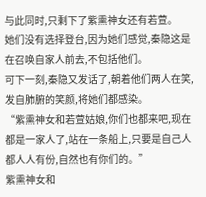与此同时,只剩下了紫熏神女还有若萱。
她们没有选择登台,因为她们感觉,秦隐这是在召唤自家人前去,不包括他们。
可下一刻,秦隐又发话了,朝着他们两人在笑,发自肺腑的笑颜,将她们都感染。
“紫熏神女和若萱姑娘,你们也都来吧,现在都是一家人了,站在一条船上,只要是自己人都人人有份,自然也有你们的。”
紫熏神女和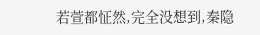若萱都怔然,完全没想到,秦隐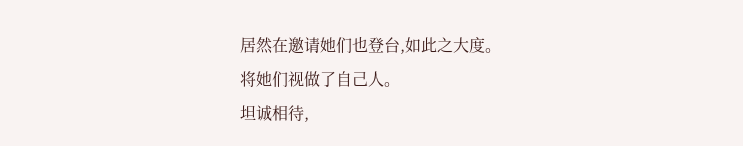居然在邀请她们也登台,如此之大度。
将她们视做了自己人。
坦诚相待,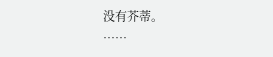没有芥蒂。
……